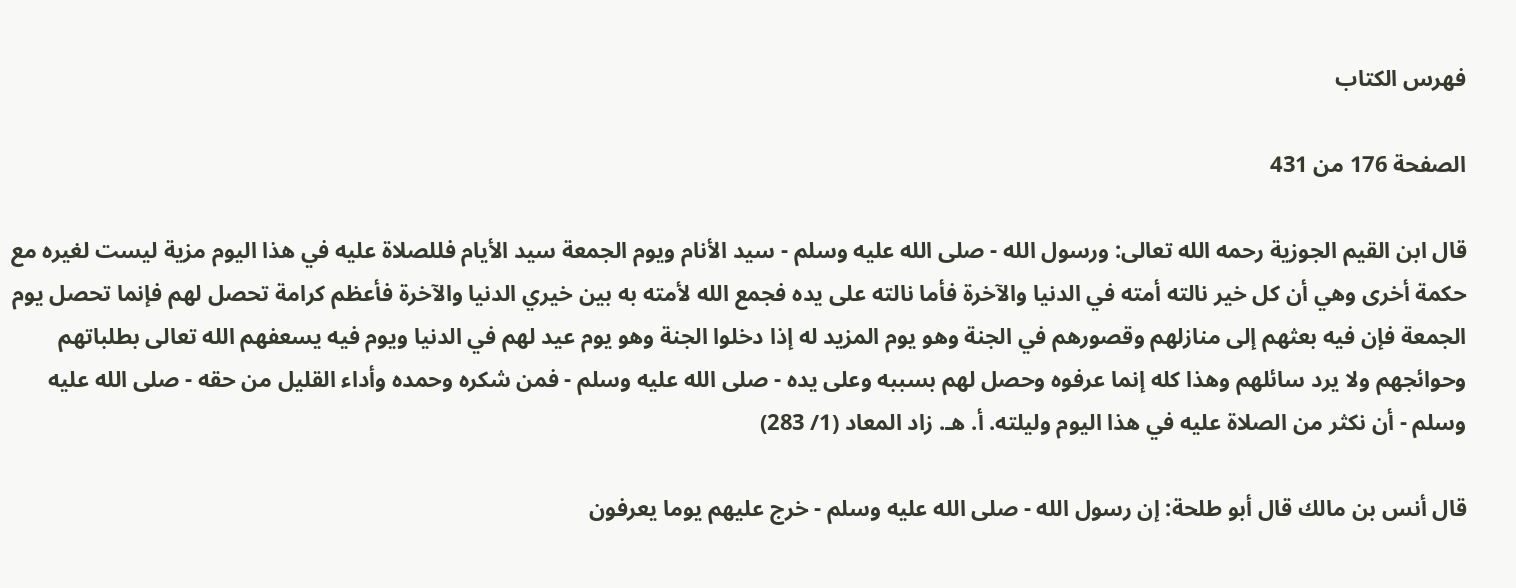فهرس الكتاب

الصفحة 176 من 431

قال ابن القيم الجوزية رحمه الله تعالى: ورسول الله - صلى الله عليه وسلم - سيد الأنام ويوم الجمعة سيد الأيام فللصلاة عليه في هذا اليوم مزية ليست لغيره مع حكمة أخرى وهي أن كل خير نالته أمته في الدنيا والآخرة فأما نالته على يده فجمع الله لأمته به بين خيري الدنيا والآخرة فأعظم كرامة تحصل لهم فإنما تحصل يوم الجمعة فإن فيه بعثهم إلى منازلهم وقصورهم في الجنة وهو يوم المزيد له إذا دخلوا الجنة وهو يوم عيد لهم في الدنيا ويوم فيه يسعفهم الله تعالى بطلباتهم وحوائجهم ولا يرد سائلهم وهذا كله إنما عرفوه وحصل لهم بسببه وعلى يده - صلى الله عليه وسلم - فمن شكره وحمده وأداء القليل من حقه - صلى الله عليه وسلم - أن نكثر من الصلاة عليه في هذا اليوم وليلته. أ. هـ. زاد المعاد (1/ 283)

قال أنس بن مالك قال أبو طلحة: إن رسول الله - صلى الله عليه وسلم - خرج عليهم يوما يعرفون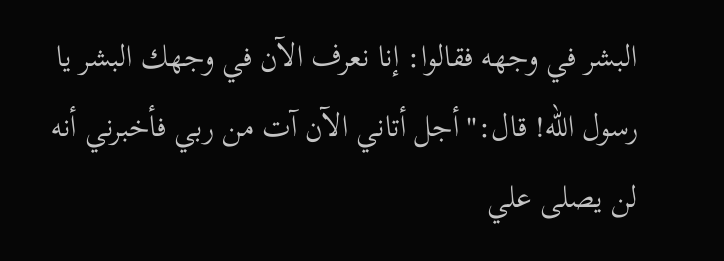البشر في وجهه فقالوا: إنا نعرف الآن في وجهك البشر يا رسول الله! قال:"أجل أتاني الآن آت من ربي فأخبرني أنه لن يصلى علي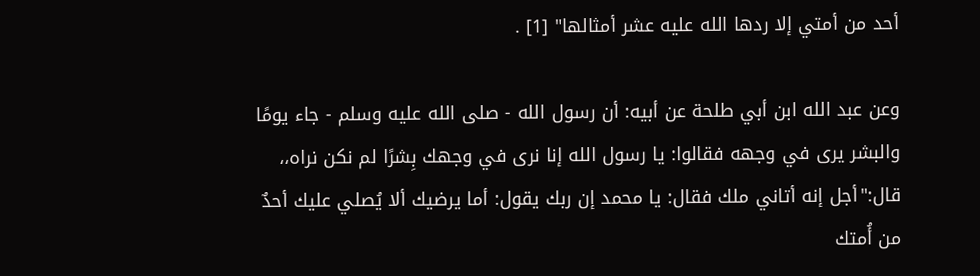أحد من أمتي إلا ردها الله عليه عشر أمثالها" [1] .

وعن عبد الله ابن أبي طلحة عن أبيه: أن رسول الله - صلى الله عليه وسلم - جاء يومًا والبشر يرى في وجهه فقالوا: يا رسول الله إنا نرى في وجهك بِشرًا لم نكن نراه،، قال:"أجل إنه أتاني ملك فقال: يا محمد إن ربك يقول: أما يرضيك ألا يُصلي عليك أحدٌ من أُمتك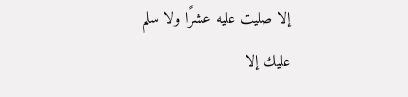إلا صليت عليه عشرًا ولا سلم عليك إلا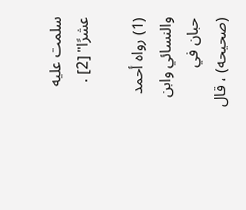سلمت عليه عشرًا" [2] .

(1) رواه أحمد والنسائي وابن حبان في (صحيحه) ، قال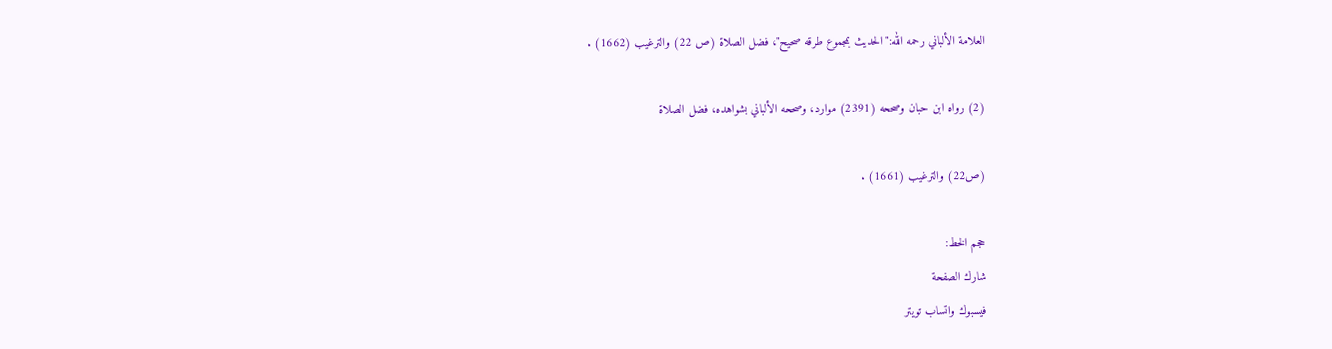العلامة الألباني رحمه الله:"الحديث بمجموع طرقه صحيح"، فضل الصلاة (ص 22) والترغيب (1662) .

(2) رواه ابن حبان وصححه (2391) موارد، وصححه الألباني بشواهده، فضل الصلاة

(ص22) والترغيب (1661) .

حجم الخط:
شارك الصفحة
فيسبوك واتساب تويتر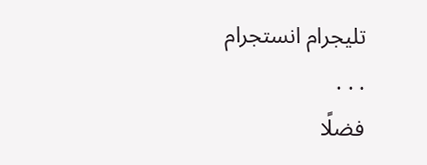تليجرام انستجرام
. . .
فضلًا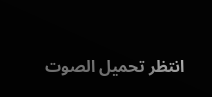انتظر تحميل الصوت